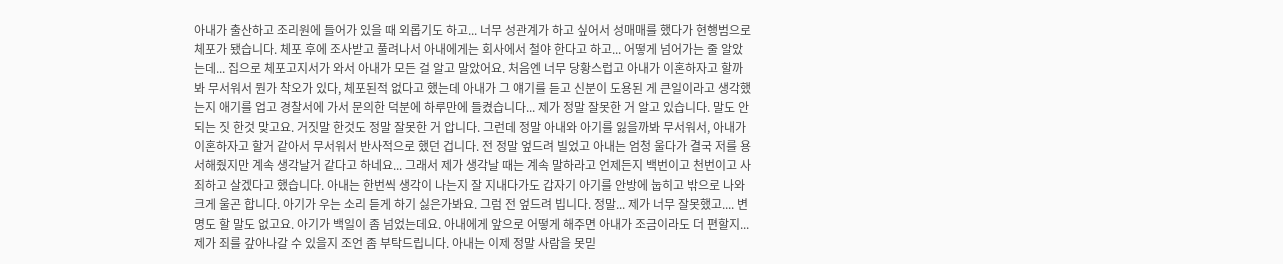아내가 출산하고 조리원에 들어가 있을 때 외롭기도 하고... 너무 성관계가 하고 싶어서 성매매를 했다가 현행범으로 체포가 됐습니다. 체포 후에 조사받고 풀려나서 아내에게는 회사에서 철야 한다고 하고... 어떻게 넘어가는 줄 알았는데... 집으로 체포고지서가 와서 아내가 모든 걸 알고 말았어요. 처음엔 너무 당황스럽고 아내가 이혼하자고 할까봐 무서워서 뭔가 착오가 있다, 체포된적 없다고 했는데 아내가 그 얘기를 듣고 신분이 도용된 게 큰일이라고 생각했는지 애기를 업고 경찰서에 가서 문의한 덕분에 하루만에 들켰습니다... 제가 정말 잘못한 거 알고 있습니다. 말도 안되는 짓 한것 맞고요. 거짓말 한것도 정말 잘못한 거 압니다. 그런데 정말 아내와 아기를 잃을까봐 무서워서, 아내가 이혼하자고 할거 같아서 무서워서 반사적으로 했던 겁니다. 전 정말 엎드려 빌었고 아내는 엄청 울다가 결국 저를 용서해줬지만 계속 생각날거 같다고 하네요... 그래서 제가 생각날 때는 계속 말하라고 언제든지 백번이고 천번이고 사죄하고 살겠다고 했습니다. 아내는 한번씩 생각이 나는지 잘 지내다가도 갑자기 아기를 안방에 눕히고 밖으로 나와 크게 울곤 합니다. 아기가 우는 소리 듣게 하기 싫은가봐요. 그럼 전 엎드려 빕니다. 정말... 제가 너무 잘못했고.... 변명도 할 말도 없고요. 아기가 백일이 좀 넘었는데요. 아내에게 앞으로 어떻게 해주면 아내가 조금이라도 더 편할지... 제가 죄를 갚아나갈 수 있을지 조언 좀 부탁드립니다. 아내는 이제 정말 사람을 못믿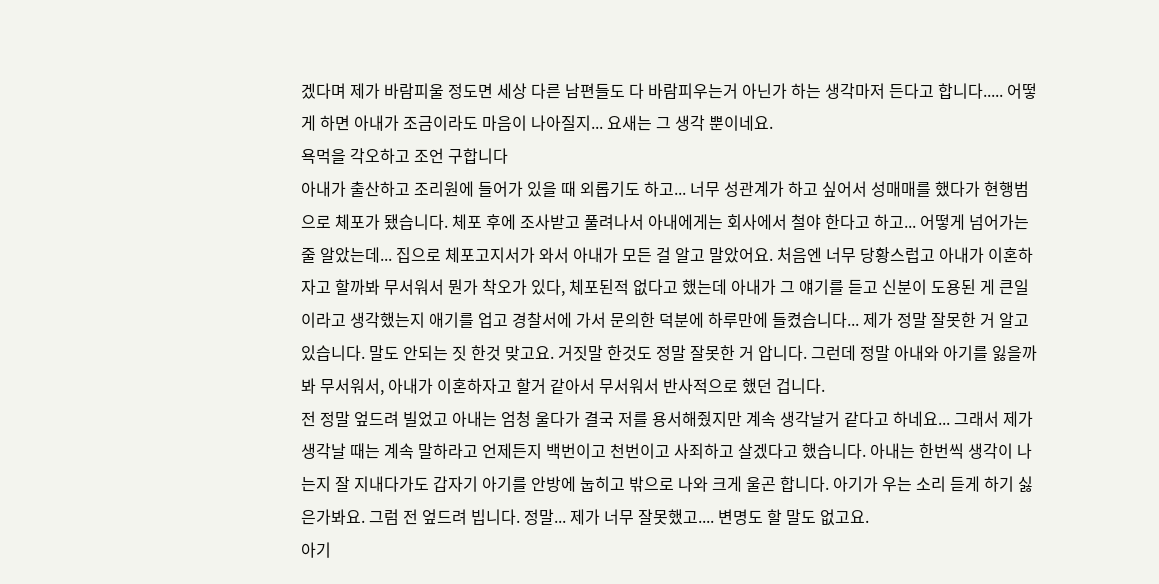겠다며 제가 바람피울 정도면 세상 다른 남편들도 다 바람피우는거 아닌가 하는 생각마저 든다고 합니다..... 어떻게 하면 아내가 조금이라도 마음이 나아질지... 요새는 그 생각 뿐이네요.
욕먹을 각오하고 조언 구합니다
아내가 출산하고 조리원에 들어가 있을 때 외롭기도 하고... 너무 성관계가 하고 싶어서 성매매를 했다가 현행범으로 체포가 됐습니다. 체포 후에 조사받고 풀려나서 아내에게는 회사에서 철야 한다고 하고... 어떻게 넘어가는 줄 알았는데... 집으로 체포고지서가 와서 아내가 모든 걸 알고 말았어요. 처음엔 너무 당황스럽고 아내가 이혼하자고 할까봐 무서워서 뭔가 착오가 있다, 체포된적 없다고 했는데 아내가 그 얘기를 듣고 신분이 도용된 게 큰일이라고 생각했는지 애기를 업고 경찰서에 가서 문의한 덕분에 하루만에 들켰습니다... 제가 정말 잘못한 거 알고 있습니다. 말도 안되는 짓 한것 맞고요. 거짓말 한것도 정말 잘못한 거 압니다. 그런데 정말 아내와 아기를 잃을까봐 무서워서, 아내가 이혼하자고 할거 같아서 무서워서 반사적으로 했던 겁니다.
전 정말 엎드려 빌었고 아내는 엄청 울다가 결국 저를 용서해줬지만 계속 생각날거 같다고 하네요... 그래서 제가 생각날 때는 계속 말하라고 언제든지 백번이고 천번이고 사죄하고 살겠다고 했습니다. 아내는 한번씩 생각이 나는지 잘 지내다가도 갑자기 아기를 안방에 눕히고 밖으로 나와 크게 울곤 합니다. 아기가 우는 소리 듣게 하기 싫은가봐요. 그럼 전 엎드려 빕니다. 정말... 제가 너무 잘못했고.... 변명도 할 말도 없고요.
아기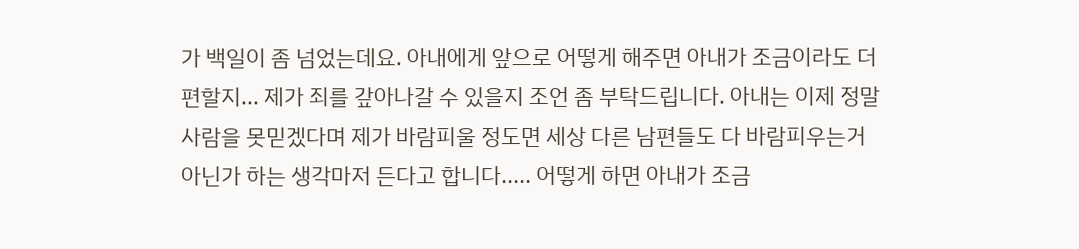가 백일이 좀 넘었는데요. 아내에게 앞으로 어떻게 해주면 아내가 조금이라도 더 편할지... 제가 죄를 갚아나갈 수 있을지 조언 좀 부탁드립니다. 아내는 이제 정말 사람을 못믿겠다며 제가 바람피울 정도면 세상 다른 남편들도 다 바람피우는거 아닌가 하는 생각마저 든다고 합니다..... 어떻게 하면 아내가 조금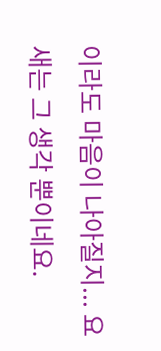이라도 마음이 나아질지... 요새는 그 생각 뿐이네요.